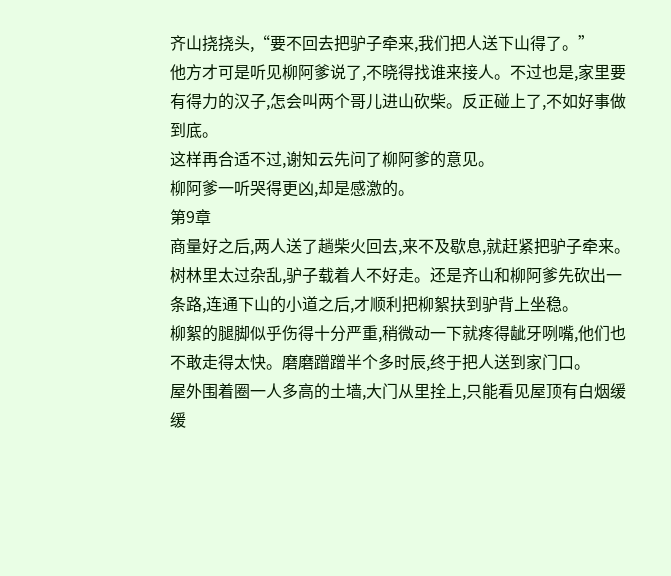齐山挠挠头,“要不回去把驴子牵来,我们把人送下山得了。”
他方才可是听见柳阿爹说了,不晓得找谁来接人。不过也是,家里要有得力的汉子,怎会叫两个哥儿进山砍柴。反正碰上了,不如好事做到底。
这样再合适不过,谢知云先问了柳阿爹的意见。
柳阿爹一听哭得更凶,却是感激的。
第9章
商量好之后,两人送了趟柴火回去,来不及歇息,就赶紧把驴子牵来。
树林里太过杂乱,驴子载着人不好走。还是齐山和柳阿爹先砍出一条路,连通下山的小道之后,才顺利把柳絮扶到驴背上坐稳。
柳絮的腿脚似乎伤得十分严重,稍微动一下就疼得龇牙咧嘴,他们也不敢走得太快。磨磨蹭蹭半个多时辰,终于把人送到家门口。
屋外围着圈一人多高的土墙,大门从里拴上,只能看见屋顶有白烟缓缓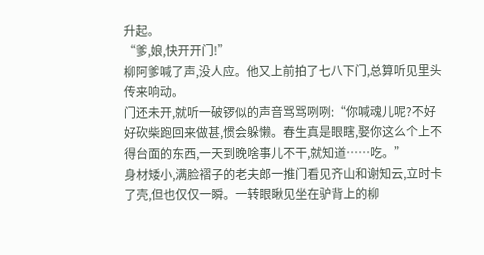升起。
“爹,娘,快开开门!”
柳阿爹喊了声,没人应。他又上前拍了七八下门,总算听见里头传来响动。
门还未开,就听一破锣似的声音骂骂咧咧:“你喊魂儿呢?不好好砍柴跑回来做甚,惯会躲懒。春生真是眼瞎,娶你这么个上不得台面的东西,一天到晚啥事儿不干,就知道……吃。”
身材矮小,满脸褶子的老夫郎一推门看见齐山和谢知云,立时卡了壳,但也仅仅一瞬。一转眼瞅见坐在驴背上的柳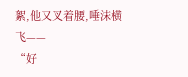絮,他又叉着腰,唾沫横飞——
“好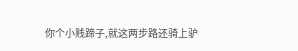你个小贱蹄子,就这两步路还骑上驴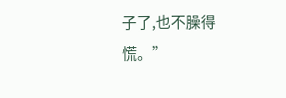子了,也不臊得慌。”